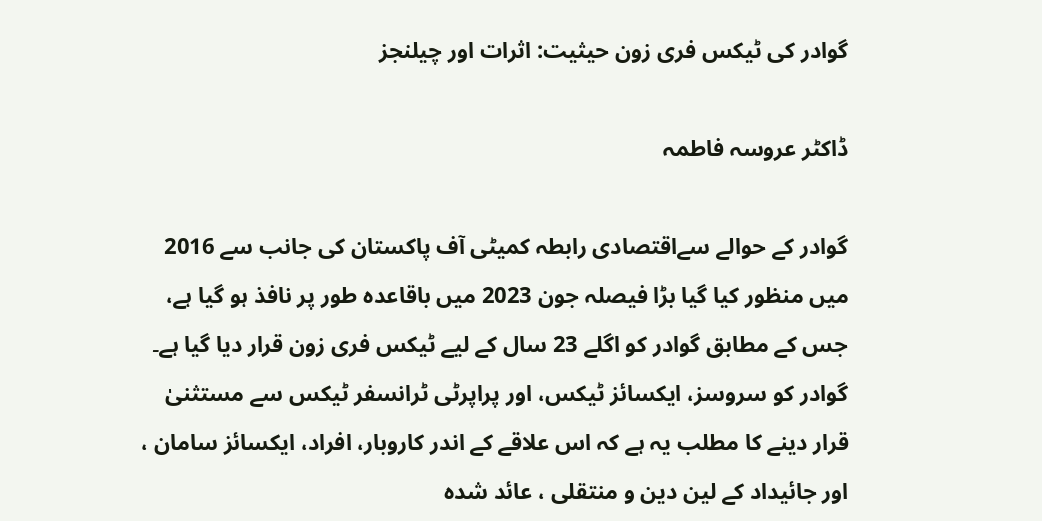گوادر کی ٹیکس فری زون حیثیت: اثرات اور چیلنجز

ڈاکٹر عروسہ فاطمہ

گوادر کے حوالے سےاقتصادی رابطہ کمیٹی آف پاکستان کی جانب سے 2016 میں منظور کیا گیا بڑا فیصلہ جون 2023 میں باقاعدہ طور پر نافذ ہو گیا ہے، جس کے مطابق گوادر کو اگلے 23 سال کے لیے ٹیکس فری زون قرار دیا گیا ہے۔ گوادر کو سروسز، ایکسائز ٹیکس، اور پراپرٹی ٹرانسفر ٹیکس سے مستثنیٰ قرار دینے کا مطلب یہ ہے کہ اس علاقے کے اندر کاروبار، افراد، ایکسائز سامان ، اور جائیداد کے لین دین و منتقلی ، عائد شدہ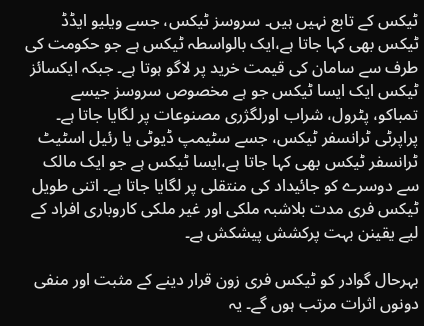ٹیکس کے تابع نہیں ہیں۔ سروسز ٹیکس، جسے ویلیو ایڈڈ ٹیکس بھی کہا جاتا ہے،ایک بالواسطہ ٹیکس ہے جو حکومت کی طرف سے سامان کی قیمت خرید پر لاگو ہوتا ہے۔ جبکہ ایکسائز ٹیکس ایک ایسا ٹیکس جو ہے مخصوص سروسز جیسے تمباکو، پٹرول، شراب اورلگژری مصنوعات پر لگایا جاتا ہے۔ پراپرٹی ٹرانسفر ٹیکس، جسے سٹیمپ ڈیوٹی یا رئیل اسٹیٹ ٹرانسفر ٹیکس بھی کہا جاتا ہے،ایسا ٹیکس ہے جو ایک مالک سے دوسرے کو جائیداد کی منتقلی پر لگایا جاتا ہے۔ اتنی طویل ٹیکس فری مدت بلاشبہ ملکی اور غیر ملکی کاروباری افراد کے لیے یقینن بہت پرکشش پیشکش ہے۔

بہرحال گوادر کو ٹیکس فری زون قرار دینے کے مثبت اور منفی دونوں اثرات مرتب ہوں گے۔ یہ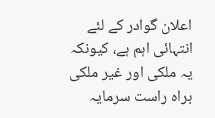اعلان گوادر کے لئے انتہائی اہم ہے، کیونکہ یہ ملکی اور غیر ملکی براہ راست سرمایہ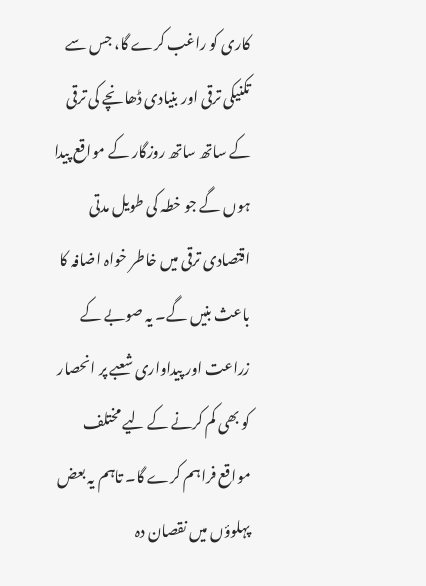کاری کو راغب کرے گا، جس سے تکنیکی ترقی اور بنیادی ڈھانچے کی ترقی کے ساتھ ساتھ روزگار کے مواقع پیدا ہوں گے جو خطہ کی طویل مدتی اقتصادی ترقی میں خاطر خواہ اضافہ کا باعث بنیں گے۔ یہ صوبے کے زراعت اور پیداواری شعبے پر انحصار کو بھی کم کرنے کے لیے مختلف مواقع فراہم کرے گا۔ تاہم یہ بعض پہلوؤں میں نقصان دہ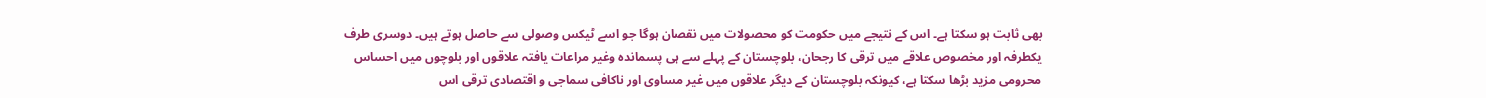بھی ثابت ہو سکتا ہے۔ اس کے نتیجے میں حکومت کو محصولات میں نقصان ہوگا جو اسے ٹیکس وصولی سے حاصل ہوتے ہیں۔ دوسری طرف یکطرفہ اور مخصوص علاقے میں ترقی کا رجحان، بلوچستان کے پہلے سے ہی پسماندہ وغیر مراعات یافتہ علاقوں اور بلوچوں میں احساس محرومی مزید بڑھا سکتا ہے، کیونکہ بلوچستان کے دیگر علاقوں میں غیر مساوی اور ناکافی سماجی و اقتصادی ترقی اس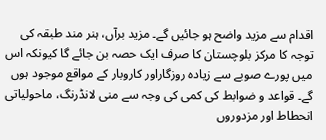اقدام سے مزید واضح ہو جائیں گے۔ مزید برآں، ہنر مند طبقہ کی توجہ کا مرکز بلوچستان کا صرف ایک حصہ بن جائے گا کیونکہ اس میں پورے صوبے سے زیادہ روزگاراور کاروبار کے مواقع موجود ہوں گے۔ قواعد و ضوابط کی کمی کی وجہ سے منی لانڈرنگ، ماحولیاتی انحطاط اور مزدوروں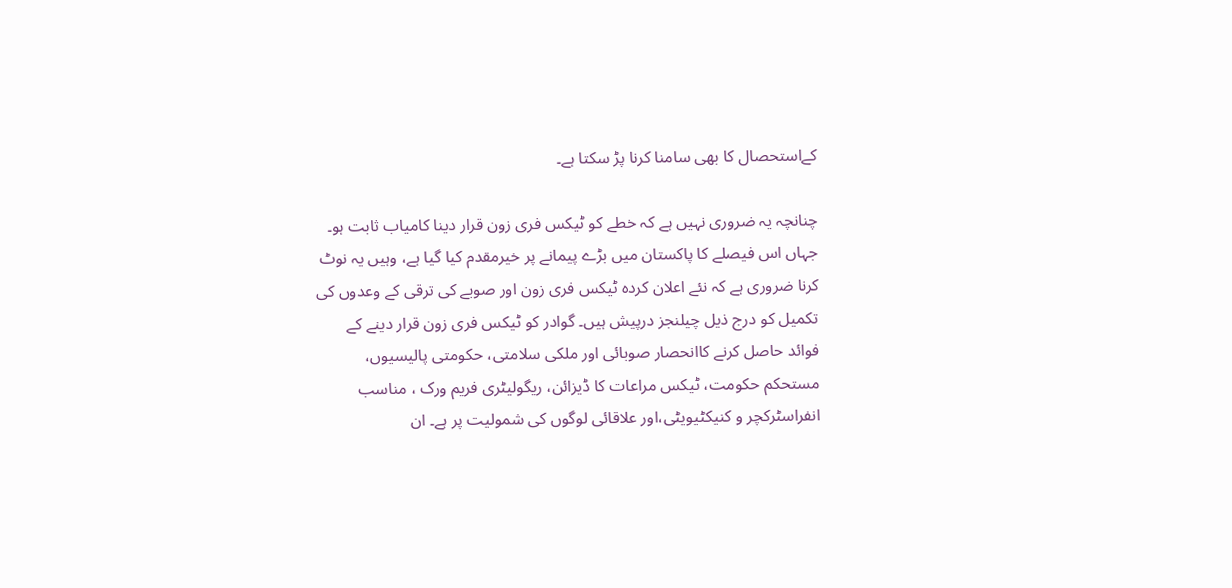کےاستحصال کا بھی سامنا کرنا پڑ سکتا ہے۔

چنانچہ یہ ضروری نہیں ہے کہ خطے کو ٹیکس فری زون قرار دینا کامیاب ثابت ہو۔ جہاں اس فیصلے کا پاکستان میں بڑے پیمانے پر خیرمقدم کیا گیا ہے، وہیں یہ نوٹ کرنا ضروری ہے کہ نئے اعلان کردہ ٹیکس فری زون اور صوبے کی ترقی کے وعدوں کی تکمیل کو درج ذیل چیلنجز درپیش ہیں۔ گوادر کو ٹیکس فری زون قرار دینے کے فوائد حاصل کرنے کاانحصار صوبائی اور ملکی سلامتی، حکومتی پالیسیوں، مستحکم حکومت، ٹیکس مراعات کا ڈیزائن، ریگولیٹری فریم ورک ، مناسب انفراسٹرکچر و کنیکٹیویٹی،اور علاقائی لوگوں کی شمولیت پر ہے۔ ان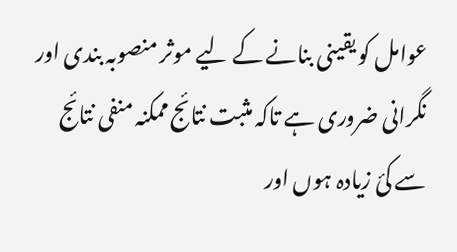عوامل کو یقینی بنانے کے لیے موثر منصوبہ بندی اور نگرانی ضروری ہے تاکہ مثبت نتائج ممکنہ منفی نتائج سے کئ زیادہ ہوں اور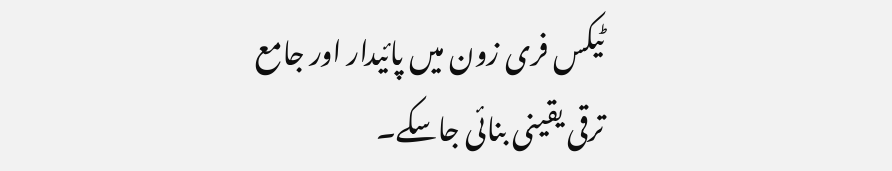ٹیکس فری زون میں پائیدار اور جامع ترقی یقینی بنائی جاسکے۔